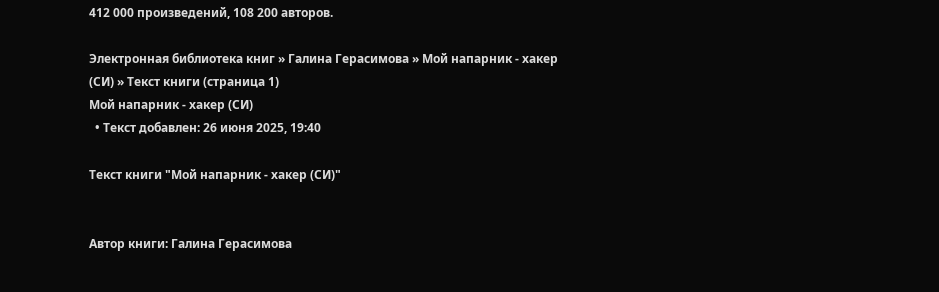412 000 произведений, 108 200 авторов.

Электронная библиотека книг » Галина Герасимова » Мой напарник - хакер (СИ) » Текст книги (страница 1)
Мой напарник - хакер (СИ)
  • Текст добавлен: 26 июня 2025, 19:40

Текст книги "Мой напарник - хакер (СИ)"


Автор книги: Галина Герасимова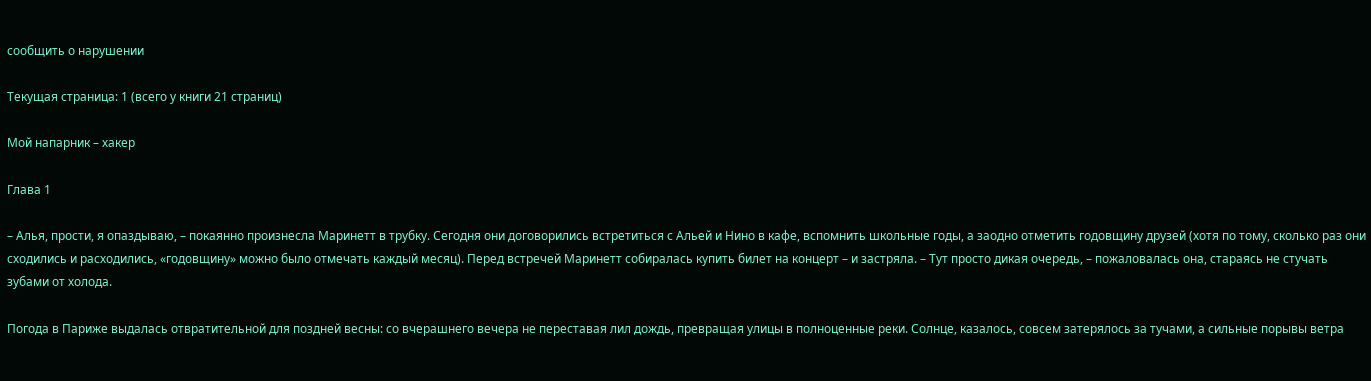сообщить о нарушении

Текущая страница: 1 (всего у книги 21 страниц)

Мой напарник – хакер

Глава 1

– Алья, прости, я опаздываю, – покаянно произнесла Маринетт в трубку. Сегодня они договорились встретиться с Альей и Нино в кафе, вспомнить школьные годы, а заодно отметить годовщину друзей (хотя по тому, сколько раз они сходились и расходились, «годовщину» можно было отмечать каждый месяц). Перед встречей Маринетт собиралась купить билет на концерт – и застряла. – Тут просто дикая очередь, – пожаловалась она, стараясь не стучать зубами от холода.

Погода в Париже выдалась отвратительной для поздней весны: со вчерашнего вечера не переставая лил дождь, превращая улицы в полноценные реки. Солнце, казалось, совсем затерялось за тучами, а сильные порывы ветра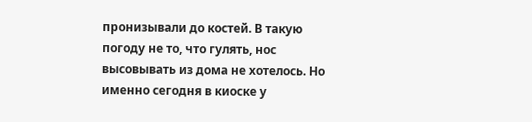пронизывали до костей. В такую погоду не то, что гулять, нос высовывать из дома не хотелось. Но именно сегодня в киоске у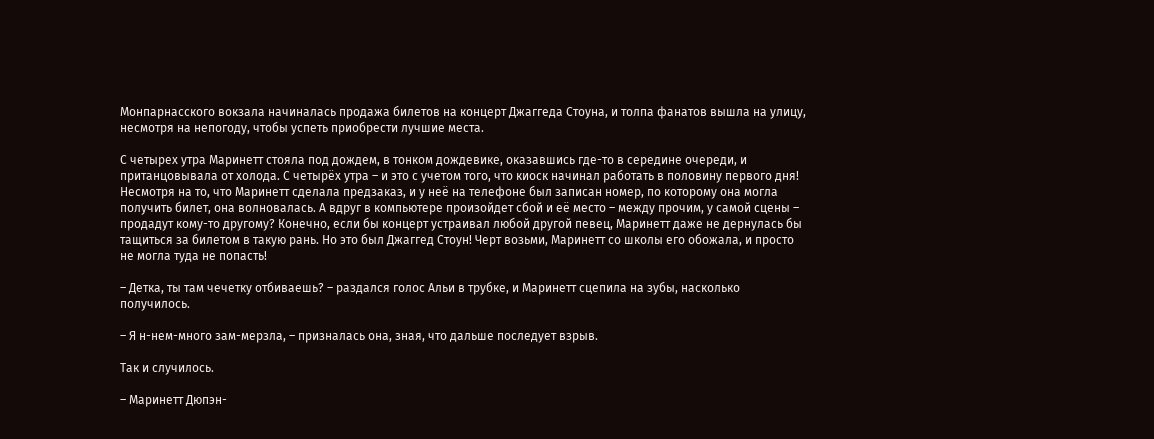Монпарнасского вокзала начиналась продажа билетов на концерт Джаггеда Стоуна, и толпа фанатов вышла на улицу, несмотря на непогоду, чтобы успеть приобрести лучшие места.

С четырех утра Маринетт стояла под дождем, в тонком дождевике, оказавшись где-то в середине очереди, и пританцовывала от холода. С четырёх утра – и это с учетом того, что киоск начинал работать в половину первого дня! Несмотря на то, что Маринетт сделала предзаказ, и у неё на телефоне был записан номер, по которому она могла получить билет, она волновалась. А вдруг в компьютере произойдет сбой и её место – между прочим, у самой сцены – продадут кому-то другому? Конечно, если бы концерт устраивал любой другой певец, Маринетт даже не дернулась бы тащиться за билетом в такую рань. Но это был Джаггед Стоун! Черт возьми, Маринетт со школы его обожала, и просто не могла туда не попасть!

– Детка, ты там чечетку отбиваешь? – раздался голос Альи в трубке, и Маринетт сцепила на зубы, насколько получилось.

– Я н-нем-много зам-мерзла, – призналась она, зная, что дальше последует взрыв.

Так и случилось.

– Маринетт Дюпэн-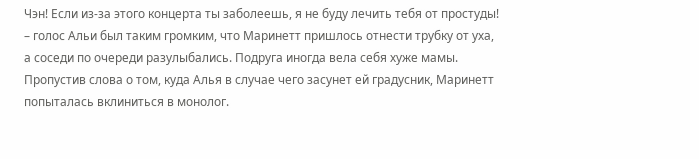Чэн! Если из-за этого концерта ты заболеешь, я не буду лечить тебя от простуды! – голос Альи был таким громким, что Маринетт пришлось отнести трубку от уха, а соседи по очереди разулыбались. Подруга иногда вела себя хуже мамы. Пропустив слова о том, куда Алья в случае чего засунет ей градусник, Маринетт попыталась вклиниться в монолог.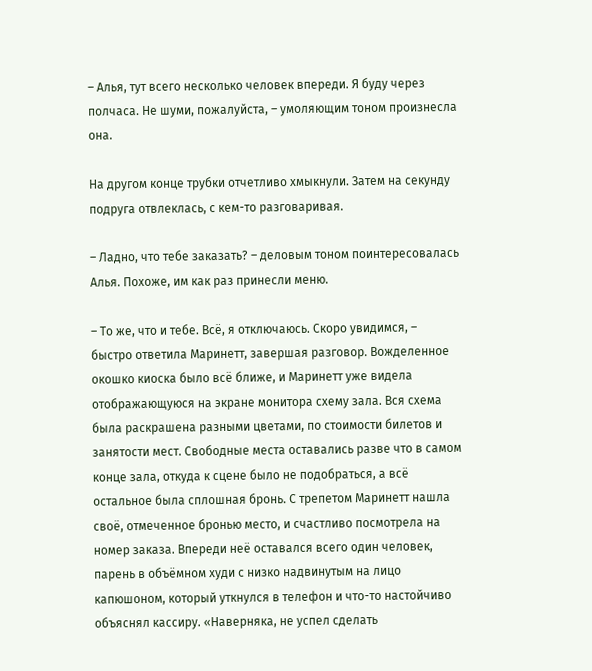– Алья, тут всего несколько человек впереди. Я буду через полчаса. Не шуми, пожалуйста, – умоляющим тоном произнесла она.

На другом конце трубки отчетливо хмыкнули. Затем на секунду подруга отвлеклась, с кем-то разговаривая.

– Ладно, что тебе заказать? – деловым тоном поинтересовалась Алья. Похоже, им как раз принесли меню.

– То же, что и тебе. Всё, я отключаюсь. Скоро увидимся, – быстро ответила Маринетт, завершая разговор. Вожделенное окошко киоска было всё ближе, и Маринетт уже видела отображающуюся на экране монитора схему зала. Вся схема была раскрашена разными цветами, по стоимости билетов и занятости мест. Свободные места оставались разве что в самом конце зала, откуда к сцене было не подобраться, а всё остальное была сплошная бронь. С трепетом Маринетт нашла своё, отмеченное бронью место, и счастливо посмотрела на номер заказа. Впереди неё оставался всего один человек, парень в объёмном худи с низко надвинутым на лицо капюшоном, который уткнулся в телефон и что-то настойчиво объяснял кассиру. «Наверняка, не успел сделать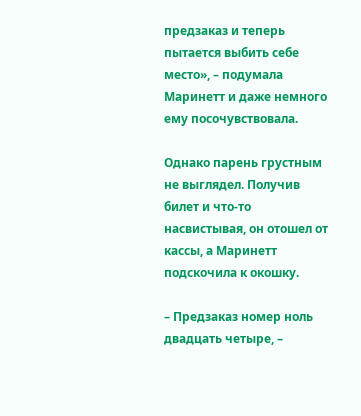предзаказ и теперь пытается выбить себе место», – подумала Маринетт и даже немного ему посочувствовала.

Однако парень грустным не выглядел. Получив билет и что-то насвистывая, он отошел от кассы, а Маринетт подскочила к окошку.

– Предзаказ номер ноль двадцать четыре, –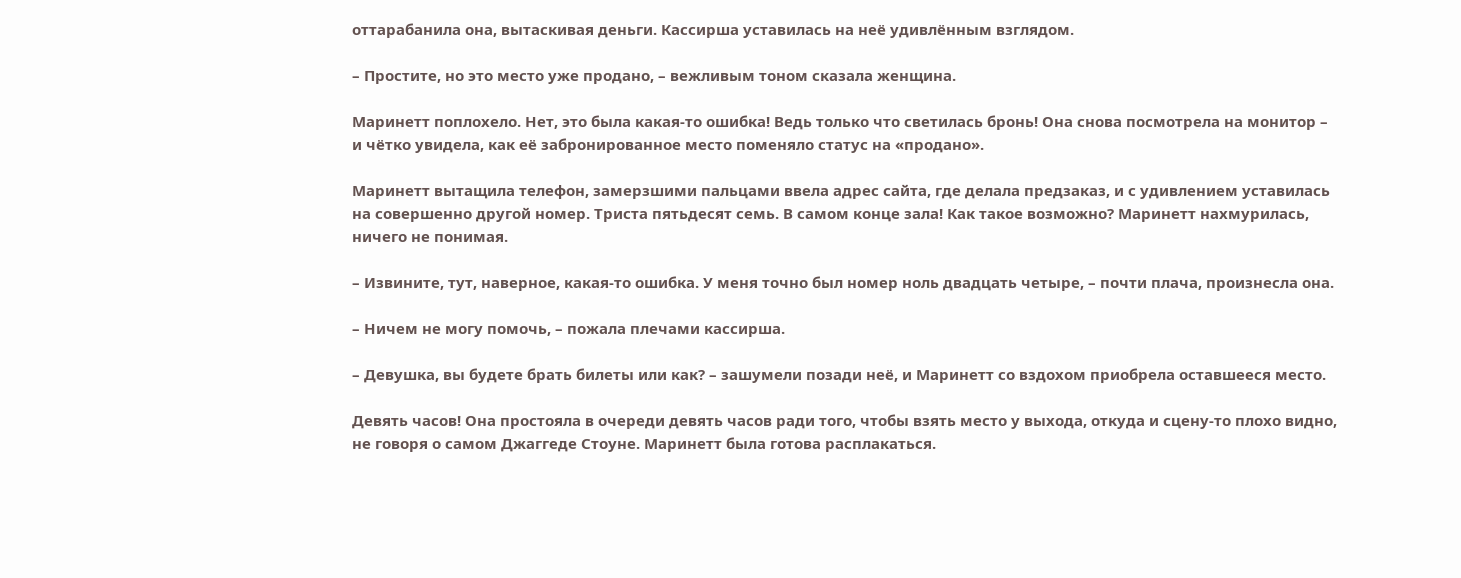оттарабанила она, вытаскивая деньги. Кассирша уставилась на неё удивлённым взглядом.

– Простите, но это место уже продано, – вежливым тоном сказала женщина.

Маринетт поплохело. Нет, это была какая-то ошибка! Ведь только что светилась бронь! Она снова посмотрела на монитор – и чётко увидела, как её забронированное место поменяло статус на «продано».

Маринетт вытащила телефон, замерзшими пальцами ввела адрес сайта, где делала предзаказ, и с удивлением уставилась на совершенно другой номер. Триста пятьдесят семь. В самом конце зала! Как такое возможно? Маринетт нахмурилась, ничего не понимая.

– Извините, тут, наверное, какая-то ошибка. У меня точно был номер ноль двадцать четыре, – почти плача, произнесла она.

– Ничем не могу помочь, – пожала плечами кассирша.

– Девушка, вы будете брать билеты или как? – зашумели позади неё, и Маринетт со вздохом приобрела оставшееся место.

Девять часов! Она простояла в очереди девять часов ради того, чтобы взять место у выхода, откуда и сцену-то плохо видно, не говоря о самом Джаггеде Стоуне. Маринетт была готова расплакаться.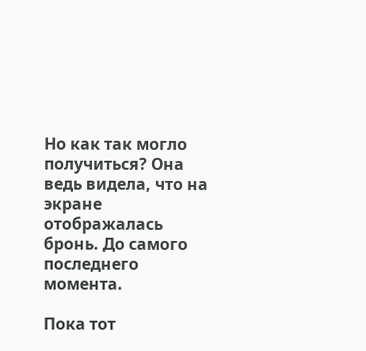Но как так могло получиться? Она ведь видела, что на экране отображалась бронь. До самого последнего момента.

Пока тот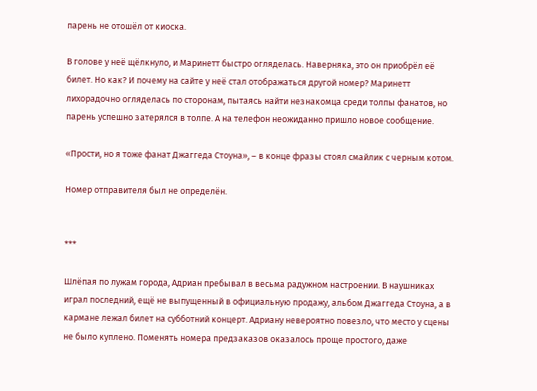парень не отошёл от киоска.

В голове у неё щёлкнуло, и Маринетт быстро огляделась. Наверняка, это он приобрёл её билет. Но как? И почему на сайте у неё стал отображаться другой номер? Маринетт лихорадочно огляделась по сторонам, пытаясь найти незнакомца среди толпы фанатов, но парень успешно затерялся в толпе. А на телефон неожиданно пришло новое сообщение.

«Прости, но я тоже фанат Джаггеда Стоуна», – в конце фразы стоял смайлик с черным котом.

Номер отправителя был не определён.


***

Шлёпая по лужам города, Адриан пребывал в весьма радужном настроении. В наушниках играл последний, ещё не выпущенный в официальную продажу, альбом Джаггеда Стоуна, а в кармане лежал билет на субботний концерт. Адриану невероятно повезло, что место у сцены не было куплено. Поменять номера предзаказов оказалось проще простого, даже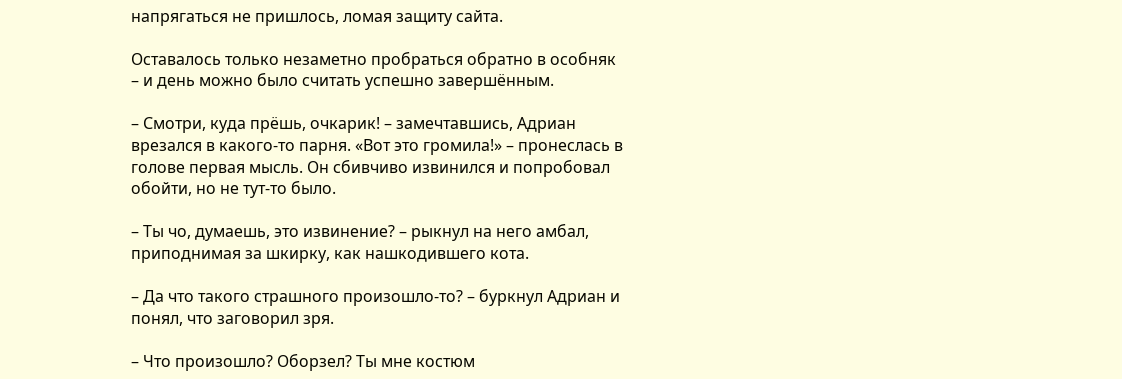напрягаться не пришлось, ломая защиту сайта.

Оставалось только незаметно пробраться обратно в особняк – и день можно было считать успешно завершённым.

– Смотри, куда прёшь, очкарик! – замечтавшись, Адриан врезался в какого-то парня. «Вот это громила!» – пронеслась в голове первая мысль. Он сбивчиво извинился и попробовал обойти, но не тут-то было.

– Ты чо, думаешь, это извинение? – рыкнул на него амбал, приподнимая за шкирку, как нашкодившего кота.

– Да что такого страшного произошло-то? – буркнул Адриан и понял, что заговорил зря.

– Что произошло? Оборзел? Ты мне костюм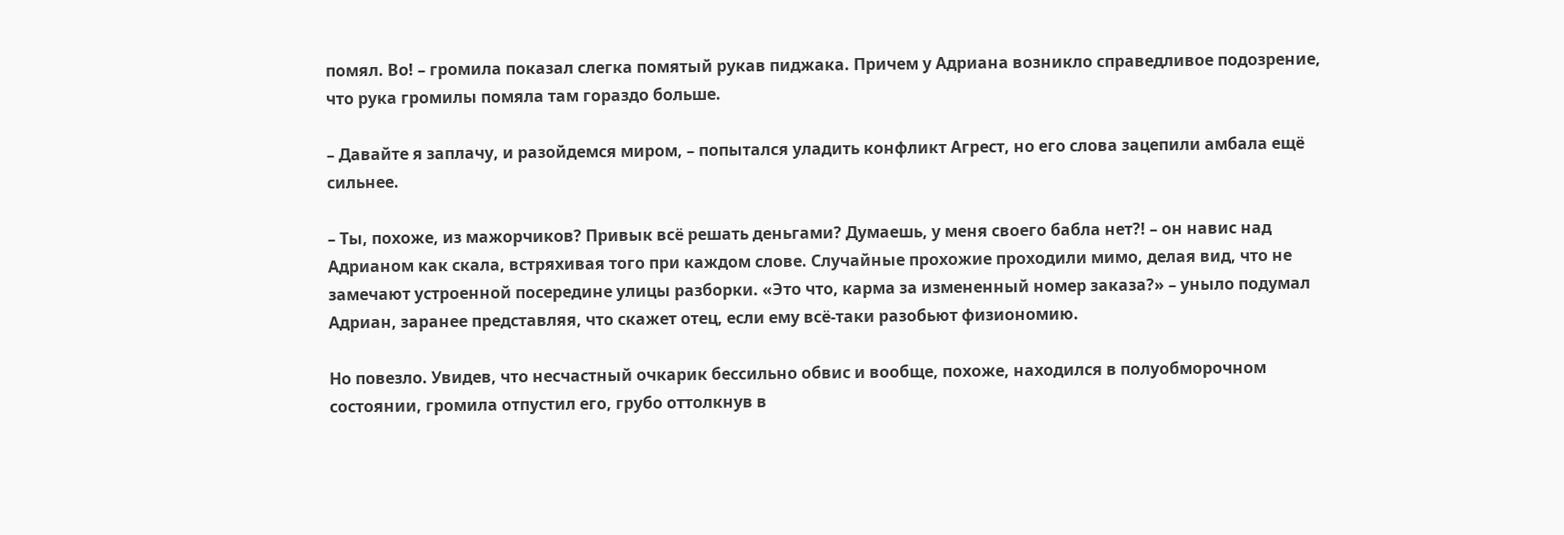помял. Во! – громила показал слегка помятый рукав пиджака. Причем у Адриана возникло справедливое подозрение, что рука громилы помяла там гораздо больше.

– Давайте я заплачу, и разойдемся миром, – попытался уладить конфликт Агрест, но его слова зацепили амбала ещё сильнее.

– Ты, похоже, из мажорчиков? Привык всё решать деньгами? Думаешь, у меня своего бабла нет?! – он навис над Адрианом как скала, встряхивая того при каждом слове. Случайные прохожие проходили мимо, делая вид, что не замечают устроенной посередине улицы разборки. «Это что, карма за измененный номер заказа?» – уныло подумал Адриан, заранее представляя, что скажет отец, если ему всё-таки разобьют физиономию.

Но повезло. Увидев, что несчастный очкарик бессильно обвис и вообще, похоже, находился в полуобморочном состоянии, громила отпустил его, грубо оттолкнув в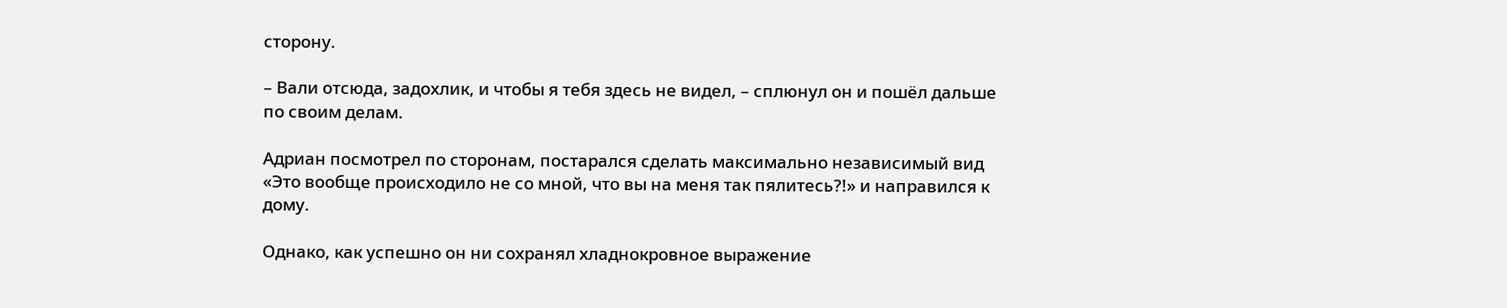сторону.

– Вали отсюда, задохлик, и чтобы я тебя здесь не видел, – сплюнул он и пошёл дальше по своим делам.

Адриан посмотрел по сторонам, постарался сделать максимально независимый вид «Это вообще происходило не со мной, что вы на меня так пялитесь?!» и направился к дому.

Однако, как успешно он ни сохранял хладнокровное выражение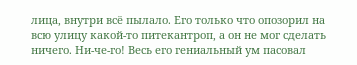лица, внутри всё пылало. Его только что опозорил на всю улицу какой-то питекантроп, а он не мог сделать ничего. Ни-че-го! Весь его гениальный ум пасовал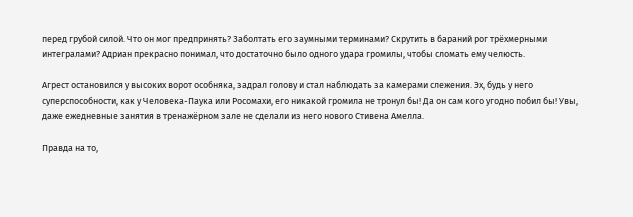перед грубой силой. Что он мог предпринять? Заболтать его заумными терминами? Скрутить в бараний рог трёхмерными интегралами? Адриан прекрасно понимал, что достаточно было одного удара громилы, чтобы сломать ему челюсть.

Агрест остановился у высоких ворот особняка, задрал голову и стал наблюдать за камерами слежения. Эх, будь у него суперспособности, как у Человека-Паука или Росомахи, его никакой громила не тронул бы! Да он сам кого угодно побил бы! Увы, даже ежедневные занятия в тренажёрном зале не сделали из него нового Стивена Амелла.

Правда на то,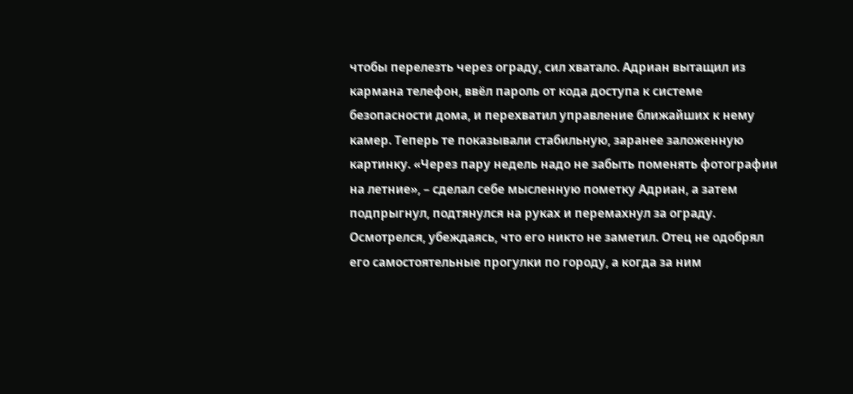чтобы перелезть через ограду, сил хватало. Адриан вытащил из кармана телефон, ввёл пароль от кода доступа к системе безопасности дома, и перехватил управление ближайших к нему камер. Теперь те показывали стабильную, заранее заложенную картинку. «Через пару недель надо не забыть поменять фотографии на летние», – сделал себе мысленную пометку Адриан, а затем подпрыгнул, подтянулся на руках и перемахнул за ограду. Осмотрелся, убеждаясь, что его никто не заметил. Отец не одобрял его самостоятельные прогулки по городу, а когда за ним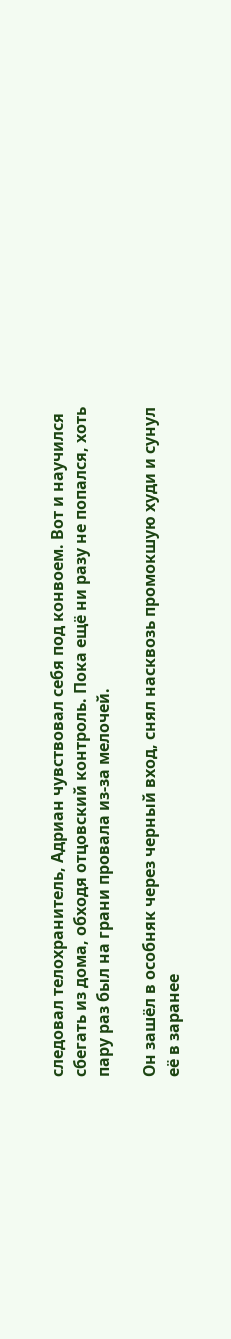следовал телохранитель, Адриан чувствовал себя под конвоем. Вот и научился сбегать из дома, обходя отцовский контроль. Пока ещё ни разу не попался, хоть пару раз был на грани провала из-за мелочей.

Он зашёл в особняк через черный вход, снял насквозь промокшую худи и сунул её в заранее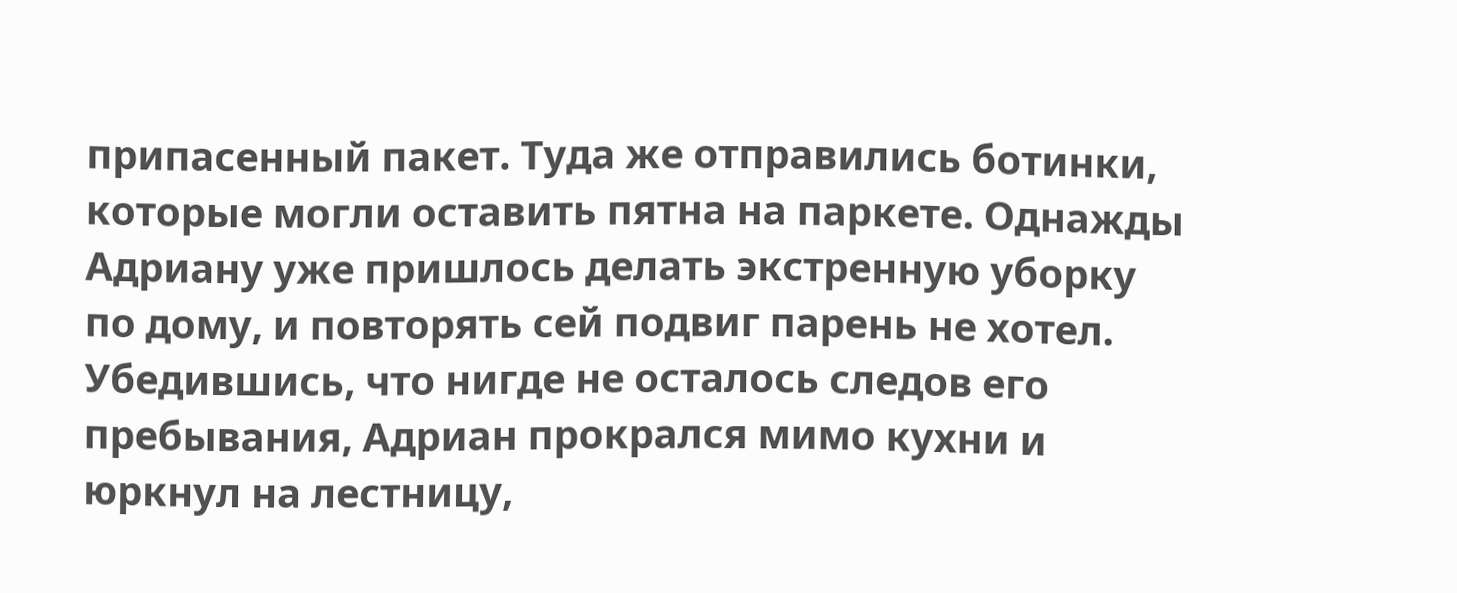припасенный пакет. Туда же отправились ботинки, которые могли оставить пятна на паркете. Однажды Адриану уже пришлось делать экстренную уборку по дому, и повторять сей подвиг парень не хотел. Убедившись, что нигде не осталось следов его пребывания, Адриан прокрался мимо кухни и юркнул на лестницу,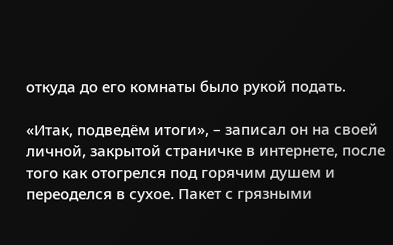откуда до его комнаты было рукой подать.

«Итак, подведём итоги», – записал он на своей личной, закрытой страничке в интернете, после того как отогрелся под горячим душем и переоделся в сухое. Пакет с грязными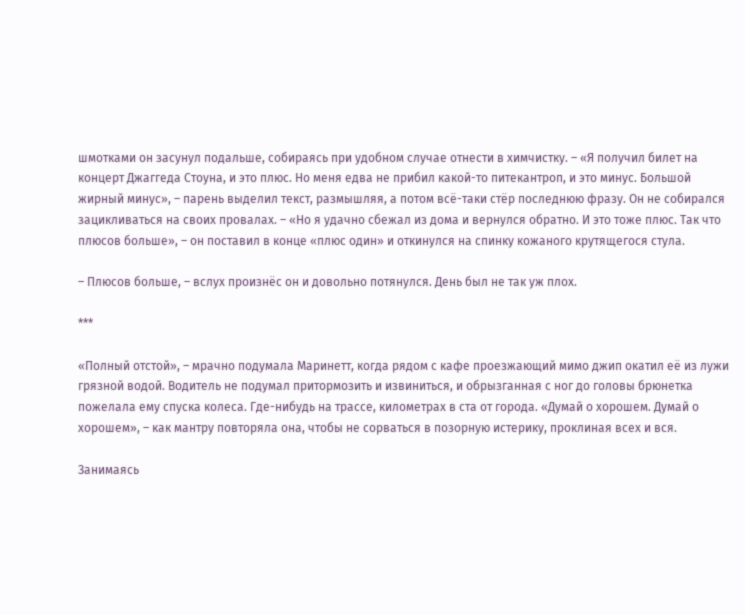шмотками он засунул подальше, собираясь при удобном случае отнести в химчистку. – «Я получил билет на концерт Джаггеда Стоуна, и это плюс. Но меня едва не прибил какой-то питекантроп, и это минус. Большой жирный минус», – парень выделил текст, размышляя, а потом всё-таки стёр последнюю фразу. Он не собирался зацикливаться на своих провалах. – «Но я удачно сбежал из дома и вернулся обратно. И это тоже плюс. Так что плюсов больше», – он поставил в конце «плюс один» и откинулся на спинку кожаного крутящегося стула.

– Плюсов больше, – вслух произнёс он и довольно потянулся. День был не так уж плох.

***

«Полный отстой», – мрачно подумала Маринетт, когда рядом с кафе проезжающий мимо джип окатил её из лужи грязной водой. Водитель не подумал притормозить и извиниться, и обрызганная с ног до головы брюнетка пожелала ему спуска колеса. Где-нибудь на трассе, километрах в ста от города. «Думай о хорошем. Думай о хорошем», – как мантру повторяла она, чтобы не сорваться в позорную истерику, проклиная всех и вся.

Занимаясь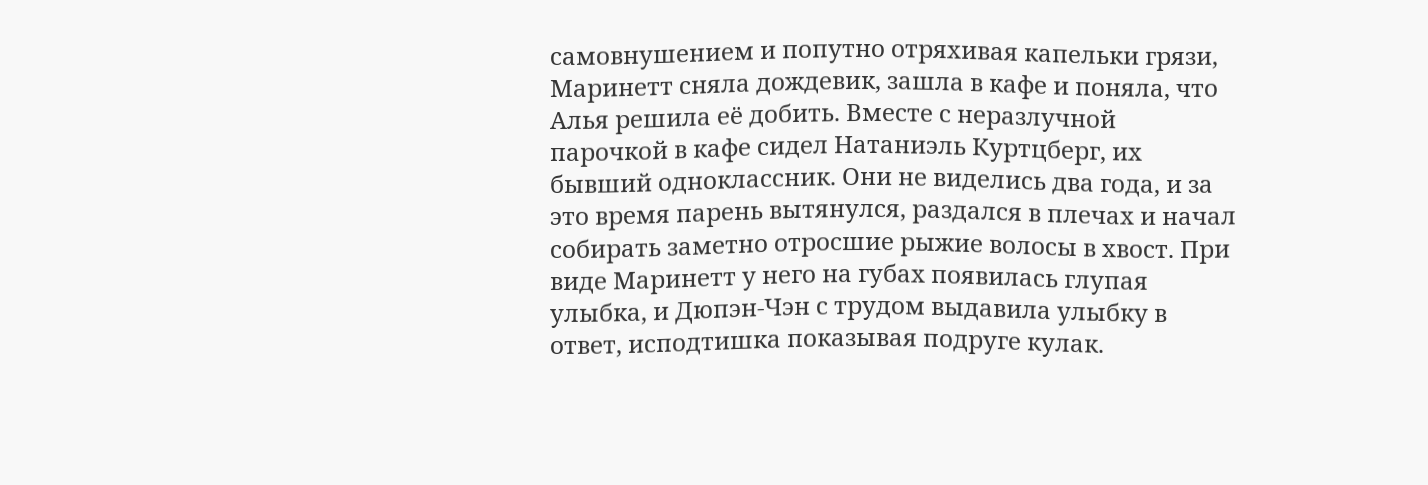самовнушением и попутно отряхивая капельки грязи, Маринетт сняла дождевик, зашла в кафе и поняла, что Алья решила её добить. Вместе с неразлучной парочкой в кафе сидел Натаниэль Куртцберг, их бывший одноклассник. Они не виделись два года, и за это время парень вытянулся, раздался в плечах и начал собирать заметно отросшие рыжие волосы в хвост. При виде Маринетт у него на губах появилась глупая улыбка, и Дюпэн-Чэн с трудом выдавила улыбку в ответ, исподтишка показывая подруге кулак.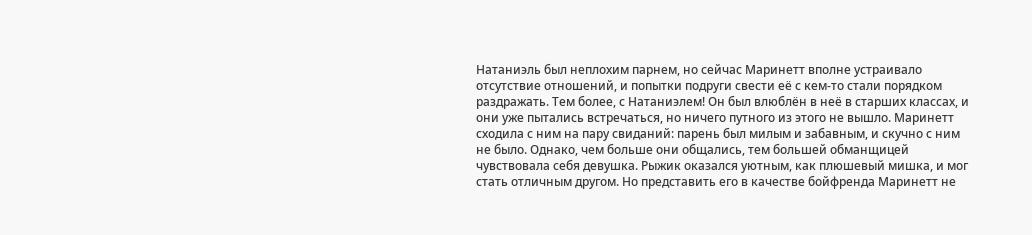Натаниэль был неплохим парнем, но сейчас Маринетт вполне устраивало отсутствие отношений, и попытки подруги свести её с кем-то стали порядком раздражать. Тем более, с Натаниэлем! Он был влюблён в неё в старших классах, и они уже пытались встречаться, но ничего путного из этого не вышло. Маринетт сходила с ним на пару свиданий: парень был милым и забавным, и скучно с ним не было. Однако, чем больше они общались, тем большей обманщицей чувствовала себя девушка. Рыжик оказался уютным, как плюшевый мишка, и мог стать отличным другом. Но представить его в качестве бойфренда Маринетт не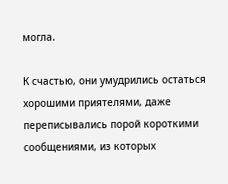могла.

К счастью, они умудрились остаться хорошими приятелями, даже переписывались порой короткими сообщениями, из которых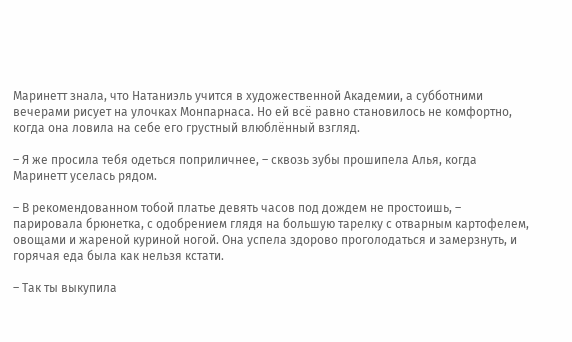Маринетт знала, что Натаниэль учится в художественной Академии, а субботними вечерами рисует на улочках Монпарнаса. Но ей всё равно становилось не комфортно, когда она ловила на себе его грустный влюблённый взгляд.

– Я же просила тебя одеться поприличнее, – сквозь зубы прошипела Алья, когда Маринетт уселась рядом.

– В рекомендованном тобой платье девять часов под дождем не простоишь, – парировала брюнетка, с одобрением глядя на большую тарелку с отварным картофелем, овощами и жареной куриной ногой. Она успела здорово проголодаться и замерзнуть, и горячая еда была как нельзя кстати.

– Так ты выкупила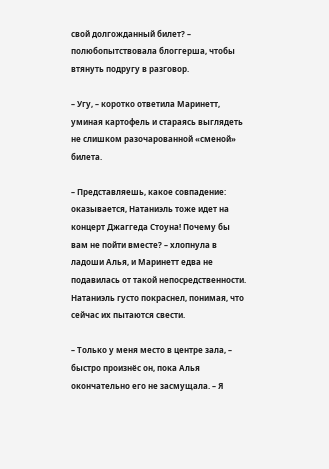свой долгожданный билет? – полюбопытствовала блоггерша, чтобы втянуть подругу в разговор.

– Угу, – коротко ответила Маринетт, уминая картофель и стараясь выглядеть не слишком разочарованной «сменой» билета.

– Представляешь, какое совпадение: оказывается, Натаниэль тоже идет на концерт Джаггеда Стоуна! Почему бы вам не пойти вместе? – хлопнула в ладоши Алья, и Маринетт едва не подавилась от такой непосредственности. Натаниэль густо покраснел, понимая, что сейчас их пытаются свести.

– Только у меня место в центре зала, – быстро произнёс он, пока Алья окончательно его не засмущала. – Я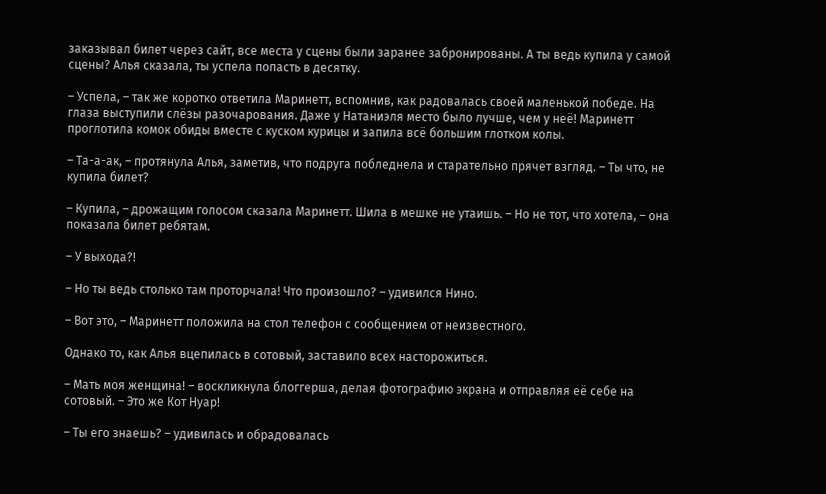заказывал билет через сайт, все места у сцены были заранее забронированы. А ты ведь купила у самой сцены? Алья сказала, ты успела попасть в десятку.

– Успела, – так же коротко ответила Маринетт, вспомнив, как радовалась своей маленькой победе. На глаза выступили слёзы разочарования. Даже у Натаниэля место было лучше, чем у неё! Маринетт проглотила комок обиды вместе с куском курицы и запила всё большим глотком колы.

– Та-а-ак, – протянула Алья, заметив, что подруга побледнела и старательно прячет взгляд. – Ты что, не купила билет?

– Купила, – дрожащим голосом сказала Маринетт. Шила в мешке не утаишь. – Но не тот, что хотела, – она показала билет ребятам.

– У выхода?!

– Но ты ведь столько там проторчала! Что произошло? – удивился Нино.

– Вот это, – Маринетт положила на стол телефон с сообщением от неизвестного.

Однако то, как Алья вцепилась в сотовый, заставило всех насторожиться.

– Мать моя женщина! – воскликнула блоггерша, делая фотографию экрана и отправляя её себе на сотовый. – Это же Кот Нуар!

– Ты его знаешь? – удивилась и обрадовалась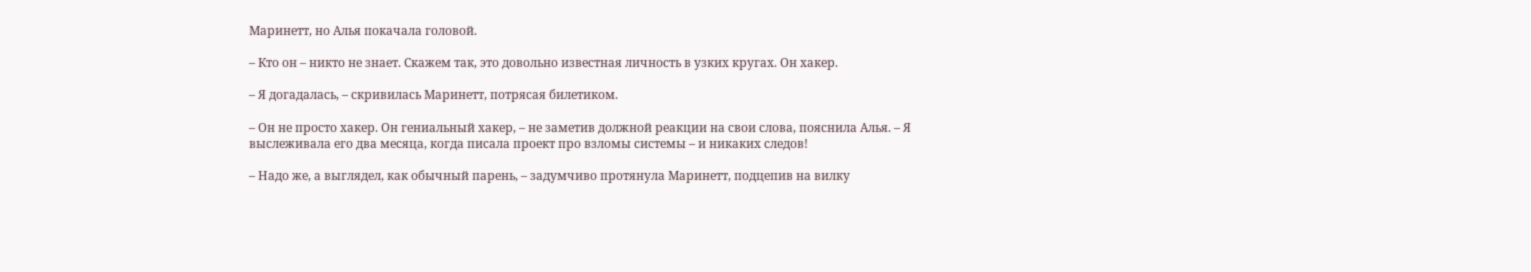Маринетт, но Алья покачала головой.

– Кто он – никто не знает. Скажем так, это довольно известная личность в узких кругах. Он хакер.

– Я догадалась, – скривилась Маринетт, потрясая билетиком.

– Он не просто хакер. Он гениальный хакер, – не заметив должной реакции на свои слова, пояснила Алья. – Я выслеживала его два месяца, когда писала проект про взломы системы – и никаких следов!

– Надо же, а выглядел, как обычный парень, – задумчиво протянула Маринетт, подцепив на вилку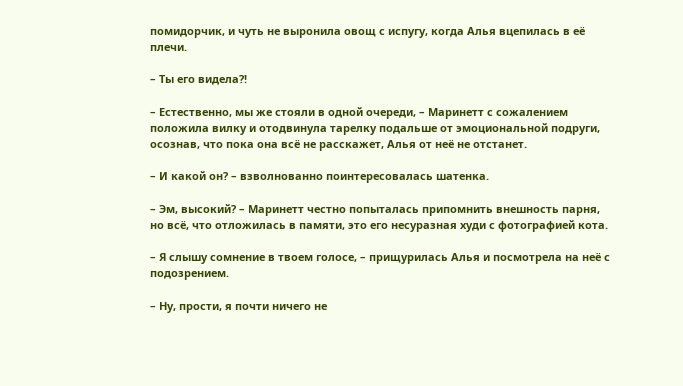помидорчик, и чуть не выронила овощ с испугу, когда Алья вцепилась в её плечи.

– Ты его видела?!

– Естественно, мы же стояли в одной очереди, – Маринетт с сожалением положила вилку и отодвинула тарелку подальше от эмоциональной подруги, осознав, что пока она всё не расскажет, Алья от неё не отстанет.

– И какой он? – взволнованно поинтересовалась шатенка.

– Эм, высокий? – Маринетт честно попыталась припомнить внешность парня, но всё, что отложилась в памяти, это его несуразная худи с фотографией кота.

– Я слышу сомнение в твоем голосе, – прищурилась Алья и посмотрела на неё с подозрением.

– Ну, прости, я почти ничего не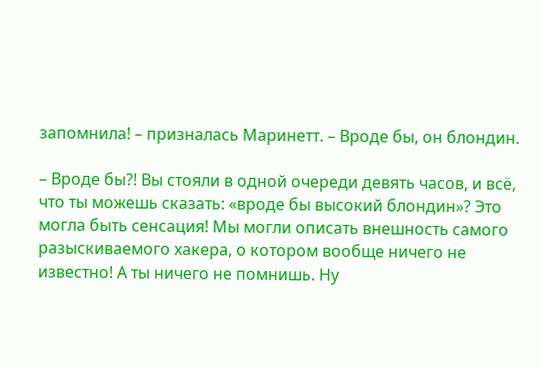запомнила! – призналась Маринетт. – Вроде бы, он блондин.

– Вроде бы?! Вы стояли в одной очереди девять часов, и всё, что ты можешь сказать: «вроде бы высокий блондин»? Это могла быть сенсация! Мы могли описать внешность самого разыскиваемого хакера, о котором вообще ничего не известно! А ты ничего не помнишь. Ну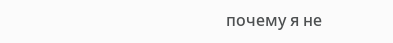почему я не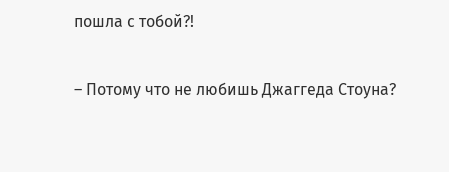пошла с тобой?!

– Потому что не любишь Джаггеда Стоуна?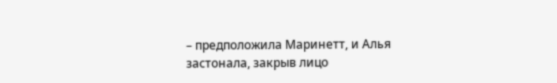– предположила Маринетт, и Алья застонала, закрыв лицо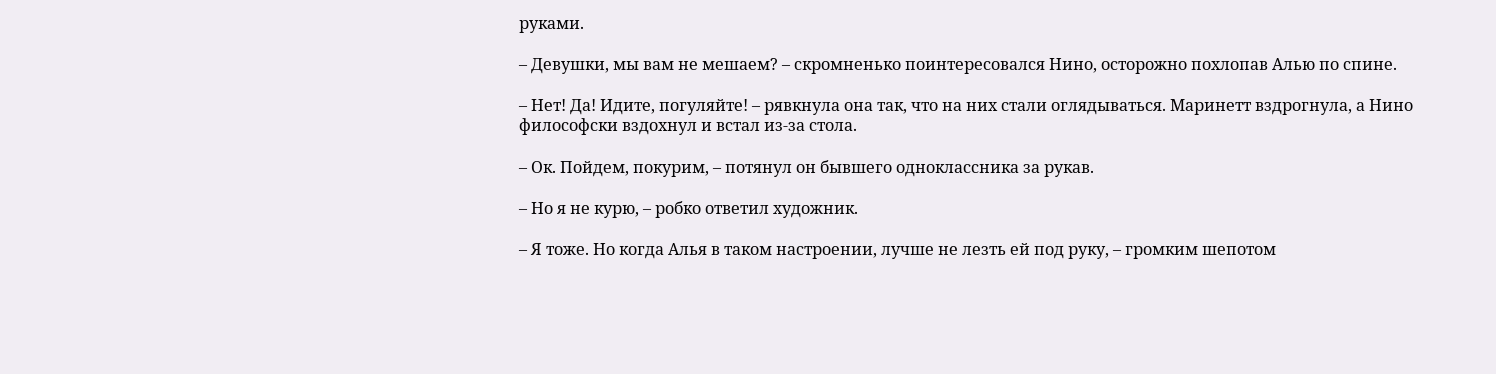руками.

– Девушки, мы вам не мешаем? – скромненько поинтересовался Нино, осторожно похлопав Алью по спине.

– Нет! Да! Идите, погуляйте! – рявкнула она так, что на них стали оглядываться. Маринетт вздрогнула, а Нино философски вздохнул и встал из-за стола.

– Ок. Пойдем, покурим, – потянул он бывшего одноклассника за рукав.

– Но я не курю, – робко ответил художник.

– Я тоже. Но когда Алья в таком настроении, лучше не лезть ей под руку, – громким шепотом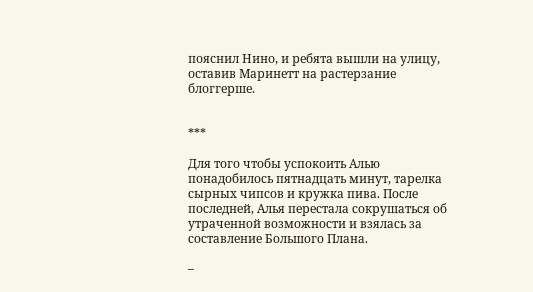пояснил Нино, и ребята вышли на улицу, оставив Маринетт на растерзание блоггерше.


***

Для того чтобы успокоить Алью понадобилось пятнадцать минут, тарелка сырных чипсов и кружка пива. После последней, Алья перестала сокрушаться об утраченной возможности и взялась за составление Большого Плана.

–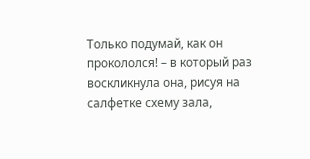Только подумай, как он прокололся! – в который раз воскликнула она, рисуя на салфетке схему зала,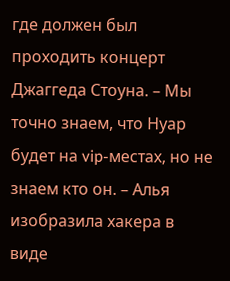где должен был проходить концерт Джаггеда Стоуна. – Мы точно знаем, что Нуар будет на vip-местах, но не знаем кто он. – Алья изобразила хакера в виде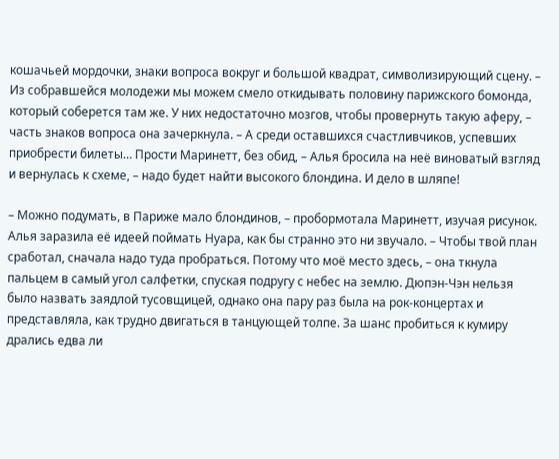кошачьей мордочки, знаки вопроса вокруг и большой квадрат, символизирующий сцену. – Из собравшейся молодежи мы можем смело откидывать половину парижского бомонда, который соберется там же. У них недостаточно мозгов, чтобы провернуть такую аферу, – часть знаков вопроса она зачеркнула. – А среди оставшихся счастливчиков, успевших приобрести билеты… Прости Маринетт, без обид, – Алья бросила на неё виноватый взгляд и вернулась к схеме, – надо будет найти высокого блондина. И дело в шляпе!

– Можно подумать, в Париже мало блондинов, – пробормотала Маринетт, изучая рисунок. Алья заразила её идеей поймать Нуара, как бы странно это ни звучало. – Чтобы твой план сработал, сначала надо туда пробраться. Потому что моё место здесь, – она ткнула пальцем в самый угол салфетки, спуская подругу с небес на землю. Дюпэн-Чэн нельзя было назвать заядлой тусовщицей, однако она пару раз была на рок-концертах и представляла, как трудно двигаться в танцующей толпе. За шанс пробиться к кумиру дрались едва ли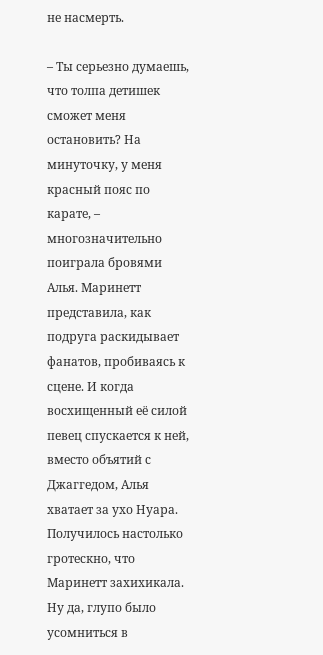не насмерть.

– Ты серьезно думаешь, что толпа детишек сможет меня остановить? На минуточку, у меня красный пояс по карате, – многозначительно поиграла бровями Алья. Маринетт представила, как подруга раскидывает фанатов, пробиваясь к сцене. И когда восхищенный её силой певец спускается к ней, вместо объятий с Джаггедом, Алья хватает за ухо Нуара. Получилось настолько гротескно, что Маринетт захихикала. Ну да, глупо было усомниться в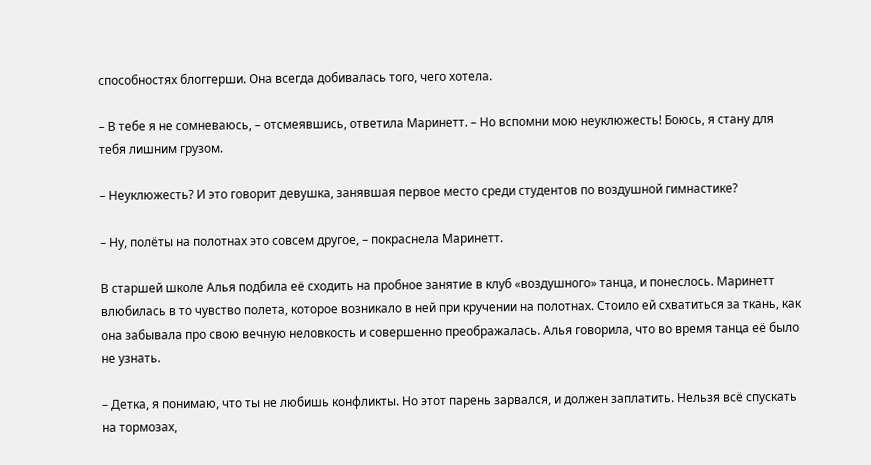способностях блоггерши. Она всегда добивалась того, чего хотела.

– В тебе я не сомневаюсь, – отсмеявшись, ответила Маринетт. – Но вспомни мою неуклюжесть! Боюсь, я стану для тебя лишним грузом.

– Неуклюжесть? И это говорит девушка, занявшая первое место среди студентов по воздушной гимнастике?

– Ну, полёты на полотнах это совсем другое, – покраснела Маринетт.

В старшей школе Алья подбила её сходить на пробное занятие в клуб «воздушного» танца, и понеслось. Маринетт влюбилась в то чувство полета, которое возникало в ней при кручении на полотнах. Стоило ей схватиться за ткань, как она забывала про свою вечную неловкость и совершенно преображалась. Алья говорила, что во время танца её было не узнать.

– Детка, я понимаю, что ты не любишь конфликты. Но этот парень зарвался, и должен заплатить. Нельзя всё спускать на тормозах,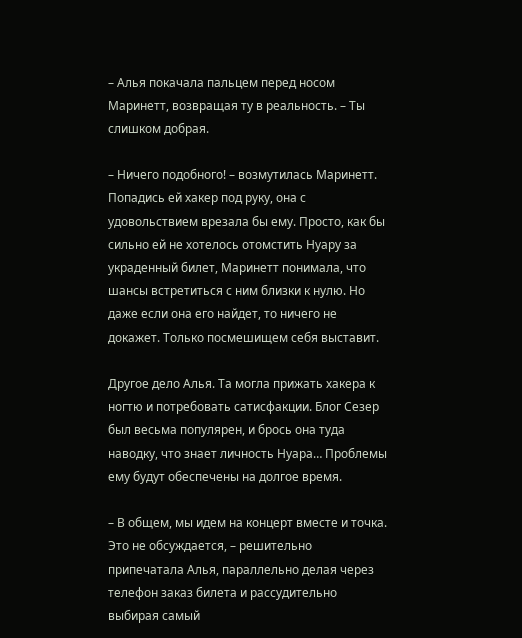– Алья покачала пальцем перед носом Маринетт, возвращая ту в реальность. – Ты слишком добрая.

– Ничего подобного! – возмутилась Маринетт. Попадись ей хакер под руку, она с удовольствием врезала бы ему. Просто, как бы сильно ей не хотелось отомстить Нуару за украденный билет, Маринетт понимала, что шансы встретиться с ним близки к нулю. Но даже если она его найдет, то ничего не докажет. Только посмешищем себя выставит.

Другое дело Алья. Та могла прижать хакера к ногтю и потребовать сатисфакции. Блог Сезер был весьма популярен, и брось она туда наводку, что знает личность Нуара… Проблемы ему будут обеспечены на долгое время.

– В общем, мы идем на концерт вместе и точка. Это не обсуждается, – решительно припечатала Алья, параллельно делая через телефон заказ билета и рассудительно выбирая самый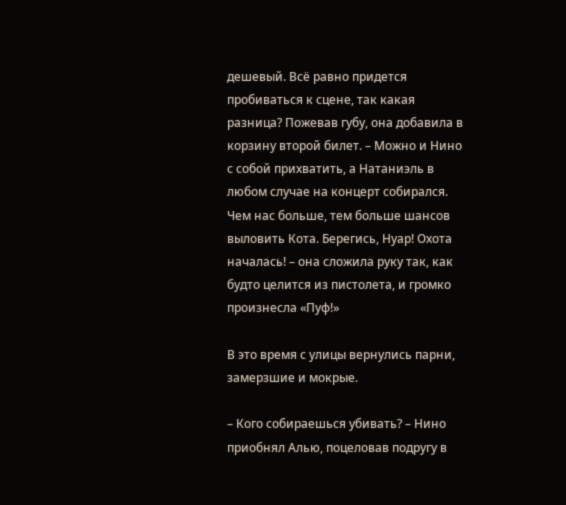дешевый. Всё равно придется пробиваться к сцене, так какая разница? Пожевав губу, она добавила в корзину второй билет. – Можно и Нино с собой прихватить, а Натаниэль в любом случае на концерт собирался. Чем нас больше, тем больше шансов выловить Кота. Берегись, Нуар! Охота началась! – она сложила руку так, как будто целится из пистолета, и громко произнесла «Пуф!»

В это время с улицы вернулись парни, замерзшие и мокрые.

– Кого собираешься убивать? – Нино приобнял Алью, поцеловав подругу в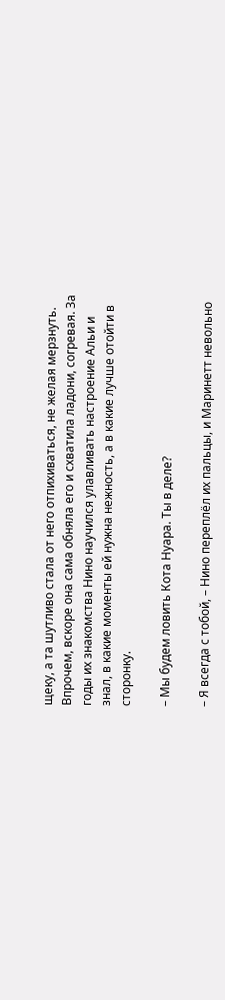щеку, а та шутливо стала от него отпихиваться, не желая мерзнуть. Впрочем, вскоре она сама обняла его и схватила ладони, согревая. За годы их знакомства Нино научился улавливать настроение Альи и знал, в какие моменты ей нужна нежность, а в какие лучше отойти в сторонку.

– Мы будем ловить Кота Нуара. Ты в деле?

– Я всегда с тобой, – Нино переплёл их пальцы, и Маринетт невольно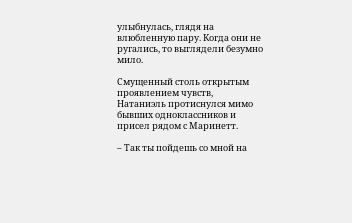улыбнулась, глядя на влюбленную пару. Когда они не ругались, то выглядели безумно мило.

Смущенный столь открытым проявлением чувств, Натаниэль протиснулся мимо бывших одноклассников и присел рядом с Маринетт.

– Так ты пойдешь со мной на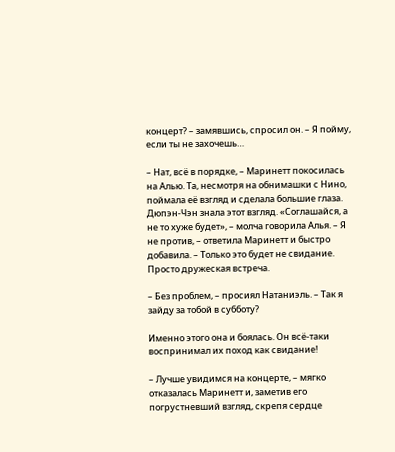концерт? – замявшись, спросил он. – Я пойму, если ты не захочешь…

– Нат, всё в порядке, – Маринетт покосилась на Алью. Та, несмотря на обнимашки с Нино, поймала её взгляд и сделала большие глаза. Дюпэн-Чэн знала этот взгляд. «Соглашайся, а не то хуже будет», – молча говорила Алья. – Я не против, – ответила Маринетт и быстро добавила. – Только это будет не свидание. Просто дружеская встреча.

– Без проблем, – просиял Натаниэль. – Так я зайду за тобой в субботу?

Именно этого она и боялась. Он всё-таки воспринимал их поход как свидание!

– Лучше увидимся на концерте, – мягко отказалась Маринетт и, заметив его погрустневший взгляд, скрепя сердце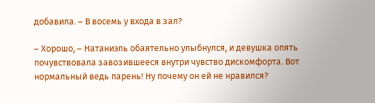добавила. – В восемь у входа в зал?

– Хорошо, – Натаниэль обаятельно улыбнулся, и девушка опять почувствовала завозившееся внутри чувство дискомфорта. Вот нормальный ведь парень! Ну почему он ей не нравился?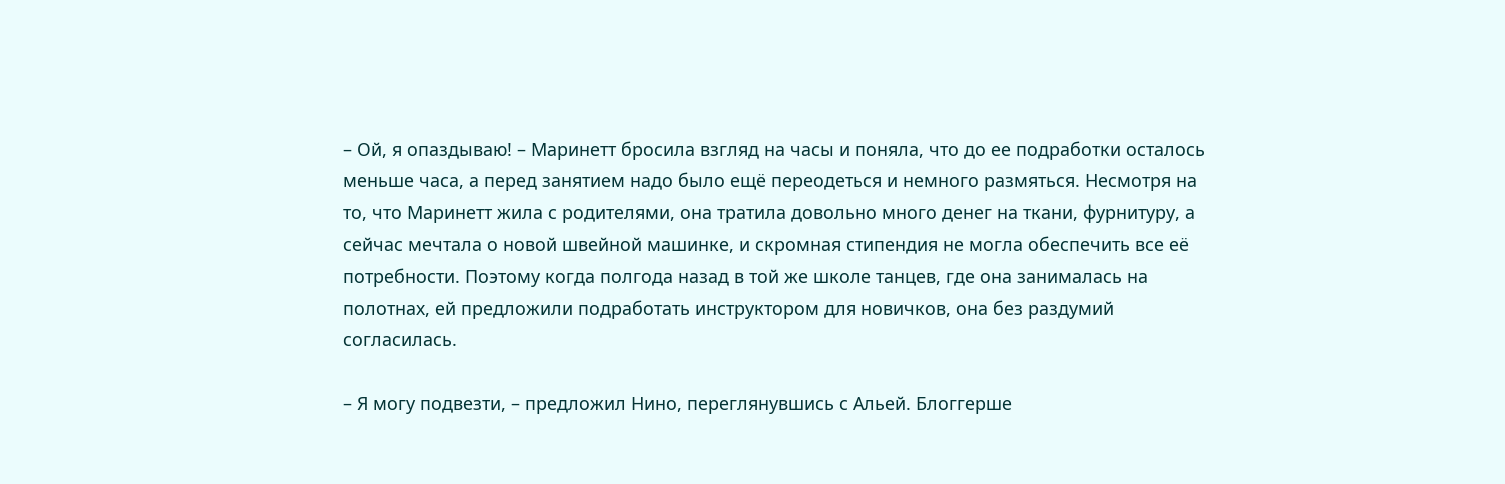– Ой, я опаздываю! – Маринетт бросила взгляд на часы и поняла, что до ее подработки осталось меньше часа, а перед занятием надо было ещё переодеться и немного размяться. Несмотря на то, что Маринетт жила с родителями, она тратила довольно много денег на ткани, фурнитуру, а сейчас мечтала о новой швейной машинке, и скромная стипендия не могла обеспечить все её потребности. Поэтому когда полгода назад в той же школе танцев, где она занималась на полотнах, ей предложили подработать инструктором для новичков, она без раздумий согласилась.

– Я могу подвезти, – предложил Нино, переглянувшись с Альей. Блоггерше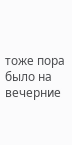тоже пора было на вечерние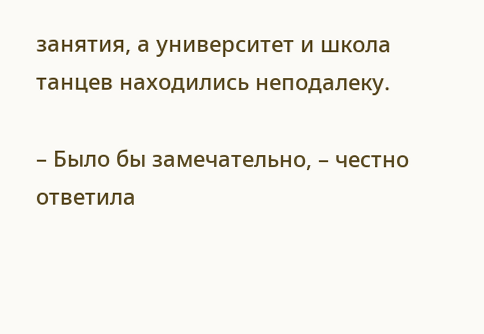занятия, а университет и школа танцев находились неподалеку.

– Было бы замечательно, – честно ответила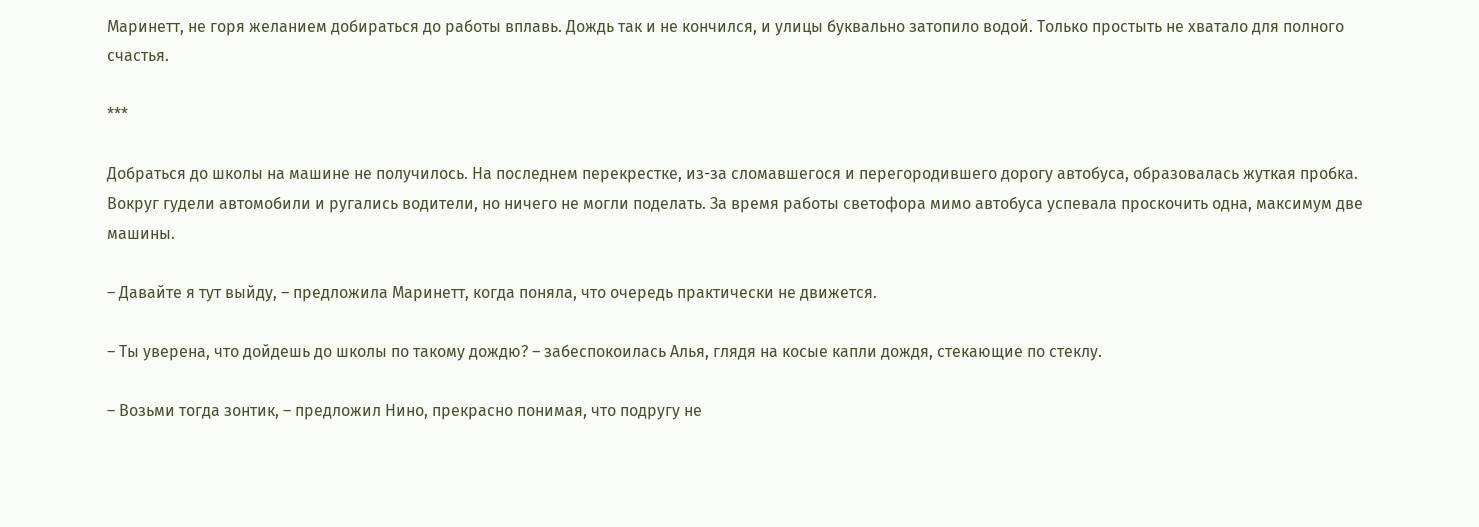Маринетт, не горя желанием добираться до работы вплавь. Дождь так и не кончился, и улицы буквально затопило водой. Только простыть не хватало для полного счастья.

***

Добраться до школы на машине не получилось. На последнем перекрестке, из-за сломавшегося и перегородившего дорогу автобуса, образовалась жуткая пробка. Вокруг гудели автомобили и ругались водители, но ничего не могли поделать. За время работы светофора мимо автобуса успевала проскочить одна, максимум две машины.

– Давайте я тут выйду, – предложила Маринетт, когда поняла, что очередь практически не движется.

– Ты уверена, что дойдешь до школы по такому дождю? – забеспокоилась Алья, глядя на косые капли дождя, стекающие по стеклу.

– Возьми тогда зонтик, – предложил Нино, прекрасно понимая, что подругу не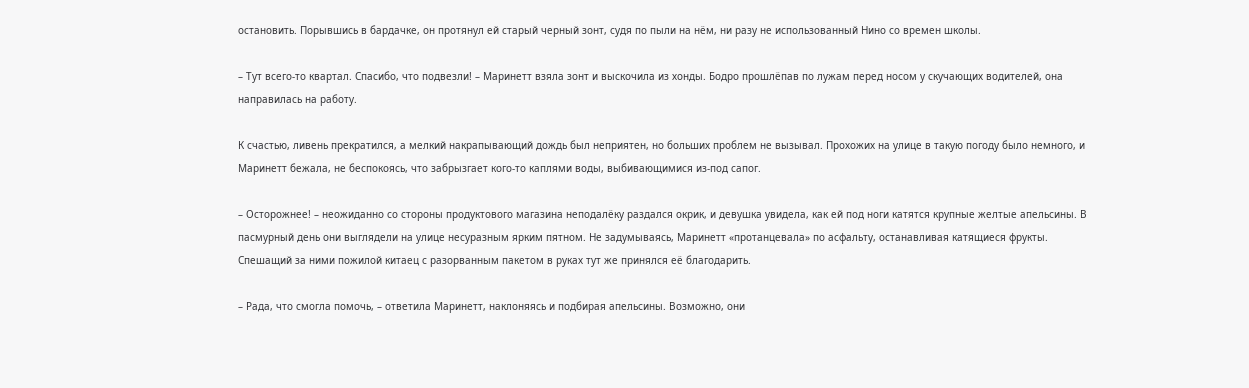остановить. Порывшись в бардачке, он протянул ей старый черный зонт, судя по пыли на нём, ни разу не использованный Нино со времен школы.

– Тут всего-то квартал. Спасибо, что подвезли! – Маринетт взяла зонт и выскочила из хонды. Бодро прошлёпав по лужам перед носом у скучающих водителей, она направилась на работу.

К счастью, ливень прекратился, а мелкий накрапывающий дождь был неприятен, но больших проблем не вызывал. Прохожих на улице в такую погоду было немного, и Маринетт бежала, не беспокоясь, что забрызгает кого-то каплями воды, выбивающимися из-под сапог.

– Осторожнее! – неожиданно со стороны продуктового магазина неподалёку раздался окрик, и девушка увидела, как ей под ноги катятся крупные желтые апельсины. В пасмурный день они выглядели на улице несуразным ярким пятном. Не задумываясь, Маринетт «протанцевала» по асфальту, останавливая катящиеся фрукты. Спешащий за ними пожилой китаец с разорванным пакетом в руках тут же принялся её благодарить.

– Рада, что смогла помочь, – ответила Маринетт, наклоняясь и подбирая апельсины. Возможно, они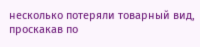несколько потеряли товарный вид, проскакав по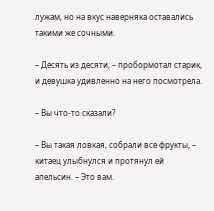лужам, но на вкус наверняка оставались такими же сочными.

– Десять из десяти, – пробормотал старик, и девушка удивленно на него посмотрела.

– Вы что-то сказали?

– Вы такая ловкая, собрали все фрукты, – китаец улыбнулся и протянул ей апельсин. – Это вам.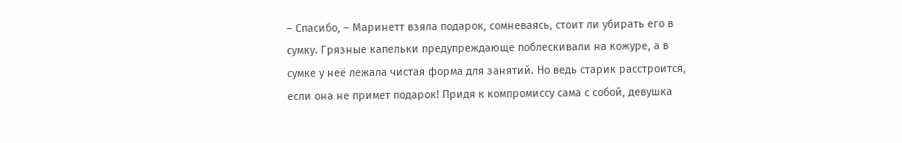– Спасибо, – Маринетт взяла подарок, сомневаясь, стоит ли убирать его в сумку. Грязные капельки предупреждающе поблескивали на кожуре, а в сумке у неё лежала чистая форма для занятий. Но ведь старик расстроится, если она не примет подарок! Придя к компромиссу сама с собой, девушка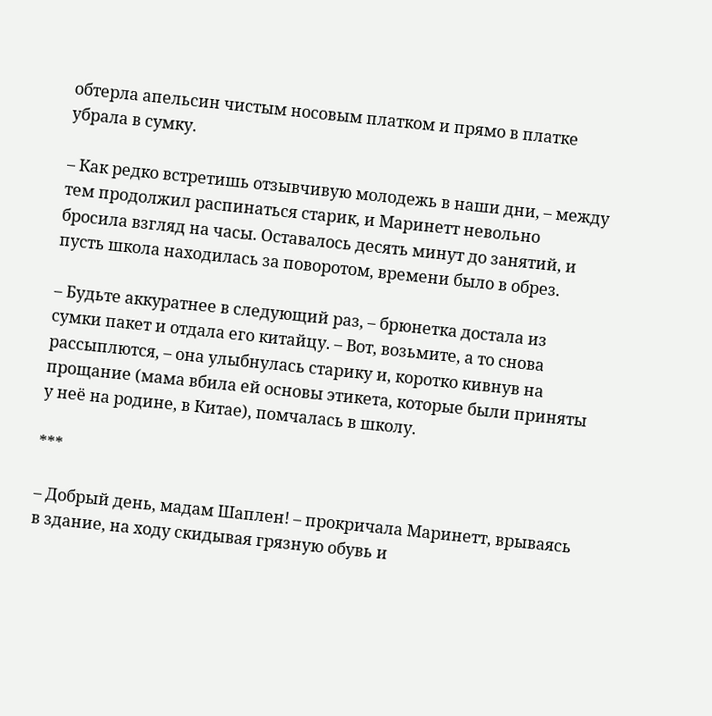обтерла апельсин чистым носовым платком и прямо в платке убрала в сумку.

– Как редко встретишь отзывчивую молодежь в наши дни, – между тем продолжил распинаться старик, и Маринетт невольно бросила взгляд на часы. Оставалось десять минут до занятий, и пусть школа находилась за поворотом, времени было в обрез.

– Будьте аккуратнее в следующий раз, – брюнетка достала из сумки пакет и отдала его китайцу. – Вот, возьмите, а то снова рассыплются, – она улыбнулась старику и, коротко кивнув на прощание (мама вбила ей основы этикета, которые были приняты у неё на родине, в Китае), помчалась в школу.

***

– Добрый день, мадам Шаплен! – прокричала Маринетт, врываясь в здание, на ходу скидывая грязную обувь и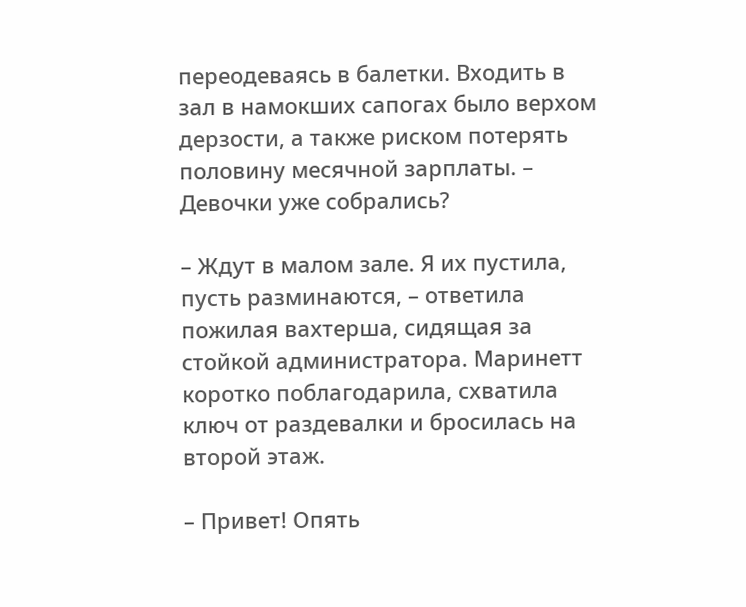переодеваясь в балетки. Входить в зал в намокших сапогах было верхом дерзости, а также риском потерять половину месячной зарплаты. – Девочки уже собрались?

– Ждут в малом зале. Я их пустила, пусть разминаются, – ответила пожилая вахтерша, сидящая за стойкой администратора. Маринетт коротко поблагодарила, схватила ключ от раздевалки и бросилась на второй этаж.

– Привет! Опять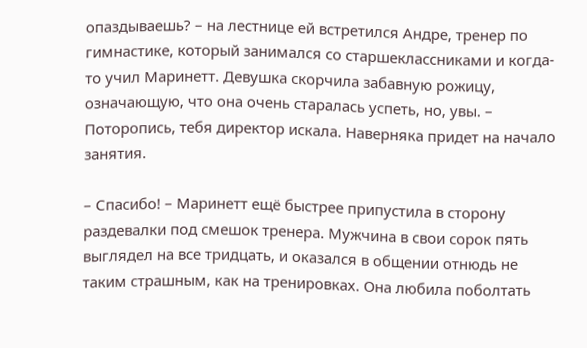опаздываешь? – на лестнице ей встретился Андре, тренер по гимнастике, который занимался со старшеклассниками и когда-то учил Маринетт. Девушка скорчила забавную рожицу, означающую, что она очень старалась успеть, но, увы. – Поторопись, тебя директор искала. Наверняка придет на начало занятия.

– Спасибо! – Маринетт ещё быстрее припустила в сторону раздевалки под смешок тренера. Мужчина в свои сорок пять выглядел на все тридцать, и оказался в общении отнюдь не таким страшным, как на тренировках. Она любила поболтать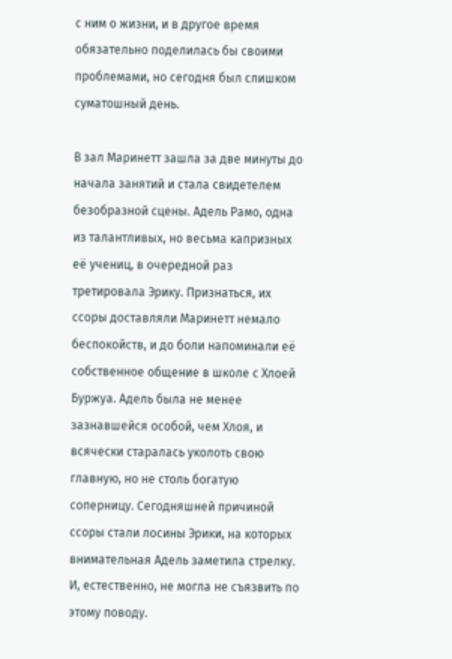с ним о жизни, и в другое время обязательно поделилась бы своими проблемами, но сегодня был слишком суматошный день.

В зал Маринетт зашла за две минуты до начала занятий и стала свидетелем безобразной сцены. Адель Рамо, одна из талантливых, но весьма капризных её учениц, в очередной раз третировала Эрику. Признаться, их ссоры доставляли Маринетт немало беспокойств, и до боли напоминали её собственное общение в школе с Хлоей Буржуа. Адель была не менее зазнавшейся особой, чем Хлоя, и всячески старалась уколоть свою главную, но не столь богатую соперницу. Сегодняшней причиной ссоры стали лосины Эрики, на которых внимательная Адель заметила стрелку. И, естественно, не могла не съязвить по этому поводу.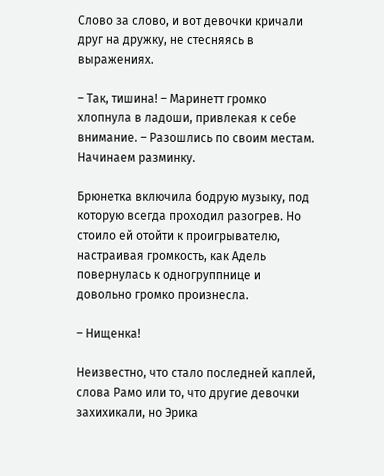Слово за слово, и вот девочки кричали друг на дружку, не стесняясь в выражениях.

– Так, тишина! – Маринетт громко хлопнула в ладоши, привлекая к себе внимание. – Разошлись по своим местам. Начинаем разминку.

Брюнетка включила бодрую музыку, под которую всегда проходил разогрев. Но стоило ей отойти к проигрывателю, настраивая громкость, как Адель повернулась к одногруппнице и довольно громко произнесла.

– Нищенка!

Неизвестно, что стало последней каплей, слова Рамо или то, что другие девочки захихикали, но Эрика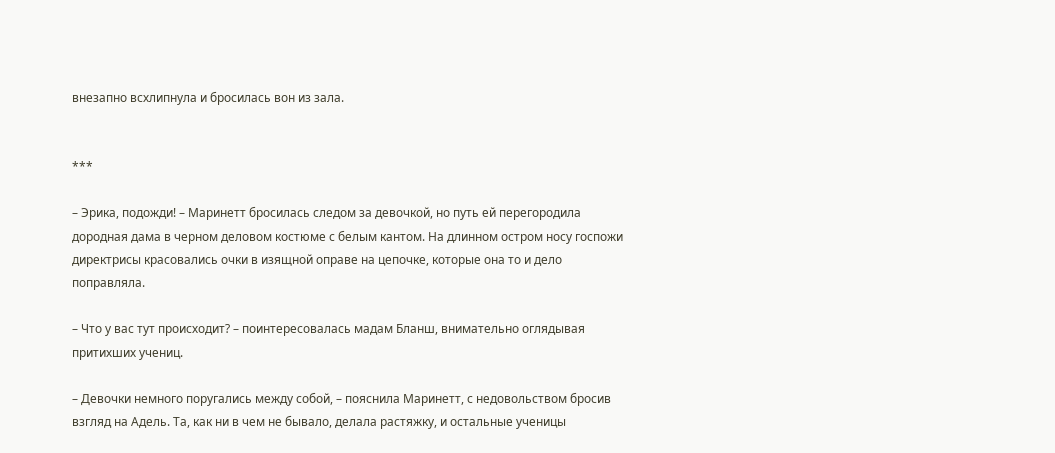внезапно всхлипнула и бросилась вон из зала.


***

– Эрика, подожди! – Маринетт бросилась следом за девочкой, но путь ей перегородила дородная дама в черном деловом костюме с белым кантом. На длинном остром носу госпожи директрисы красовались очки в изящной оправе на цепочке, которые она то и дело поправляла.

– Что у вас тут происходит? – поинтересовалась мадам Бланш, внимательно оглядывая притихших учениц.

– Девочки немного поругались между собой, – пояснила Маринетт, с недовольством бросив взгляд на Адель. Та, как ни в чем не бывало, делала растяжку, и остальные ученицы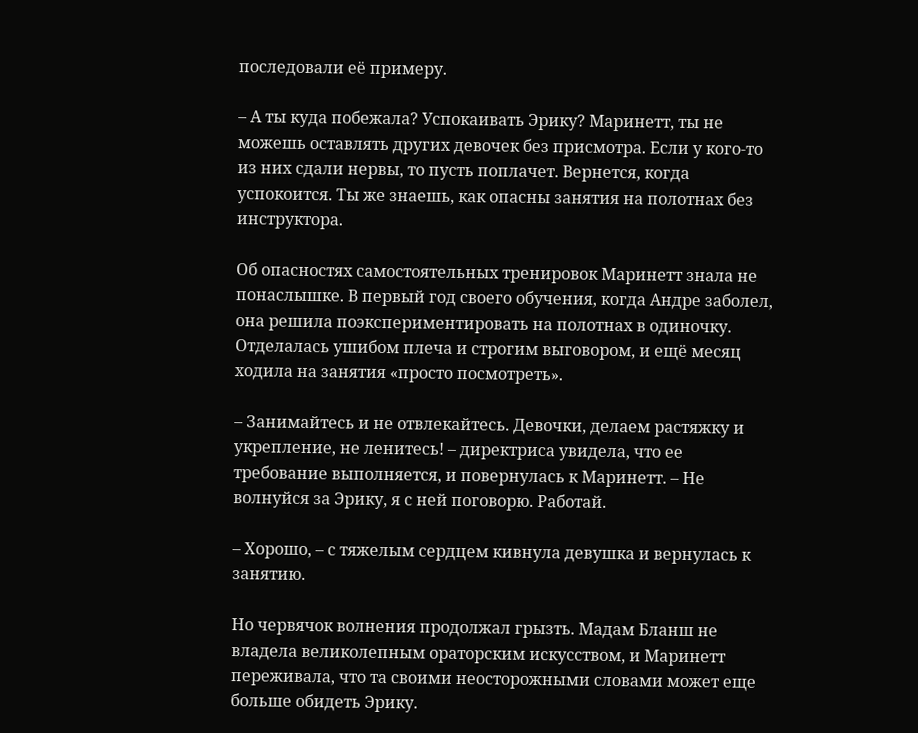последовали её примеру.

– А ты куда побежала? Успокаивать Эрику? Маринетт, ты не можешь оставлять других девочек без присмотра. Если у кого-то из них сдали нервы, то пусть поплачет. Вернется, когда успокоится. Ты же знаешь, как опасны занятия на полотнах без инструктора.

Об опасностях самостоятельных тренировок Маринетт знала не понаслышке. В первый год своего обучения, когда Андре заболел, она решила поэкспериментировать на полотнах в одиночку. Отделалась ушибом плеча и строгим выговором, и ещё месяц ходила на занятия «просто посмотреть».

– Занимайтесь и не отвлекайтесь. Девочки, делаем растяжку и укрепление, не ленитесь! – директриса увидела, что ее требование выполняется, и повернулась к Маринетт. – Не волнуйся за Эрику, я с ней поговорю. Работай.

– Хорошо, – с тяжелым сердцем кивнула девушка и вернулась к занятию.

Но червячок волнения продолжал грызть. Мадам Бланш не владела великолепным ораторским искусством, и Маринетт переживала, что та своими неосторожными словами может еще больше обидеть Эрику.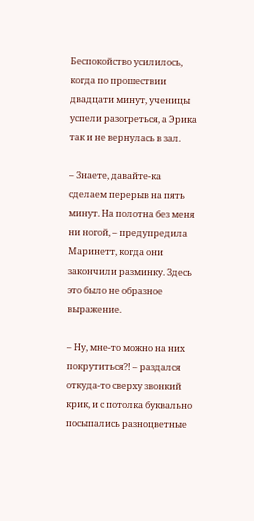Беспокойство усилилось, когда по прошествии двадцати минут, ученицы успели разогреться, а Эрика так и не вернулась в зал.

– Знаете, давайте-ка сделаем перерыв на пять минут. На полотна без меня ни ногой, – предупредила Маринетт, когда они закончили разминку. Здесь это было не образное выражение.

– Ну, мне-то можно на них покрутиться?! – раздался откуда-то сверху звонкий крик, и с потолка буквально посыпались разноцветные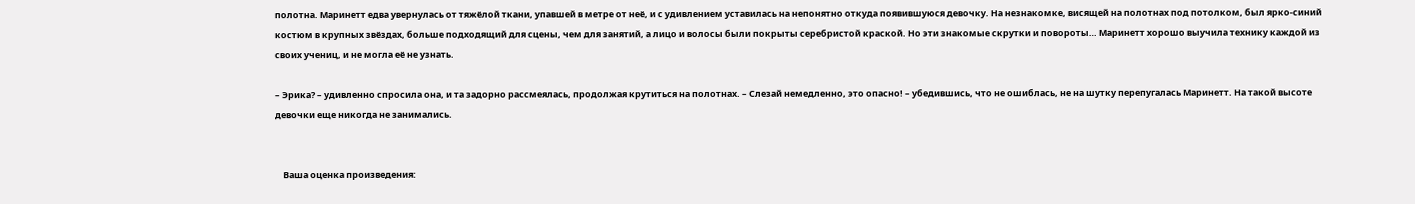полотна. Маринетт едва увернулась от тяжёлой ткани, упавшей в метре от неё, и с удивлением уставилась на непонятно откуда появившуюся девочку. На незнакомке, висящей на полотнах под потолком, был ярко-синий костюм в крупных звёздах, больше подходящий для сцены, чем для занятий, а лицо и волосы были покрыты серебристой краской. Но эти знакомые скрутки и повороты… Маринетт хорошо выучила технику каждой из своих учениц, и не могла её не узнать.

– Эрика? – удивленно спросила она, и та задорно рассмеялась, продолжая крутиться на полотнах. – Слезай немедленно, это опасно! – убедившись, что не ошиблась, не на шутку перепугалась Маринетт. На такой высоте девочки еще никогда не занимались.


    Ваша оценка произведения: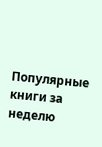Популярные книги за неделю